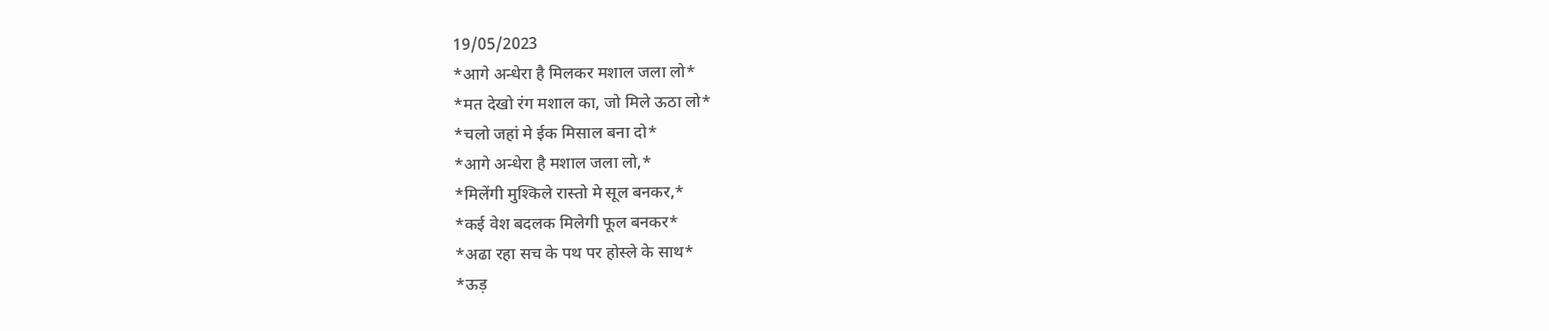19/05/2023
*आगे अन्धेरा है मिलकर मशाल जला लो*
*मत देखो रंग मशाल का, जो मिले ऊठा लो*
*चलो जहां मे ईक मिसाल बना दो*
*आगे अन्धेरा है मशाल जला लो,*
*मिलेंगी मुश्किले रास्तो मे सूल बनकर,*
*कई वेश बदलक मिलेगी फूल बनकर*
*अढा रहा सच के पथ पर होस्ले के साथ*
*ऊड़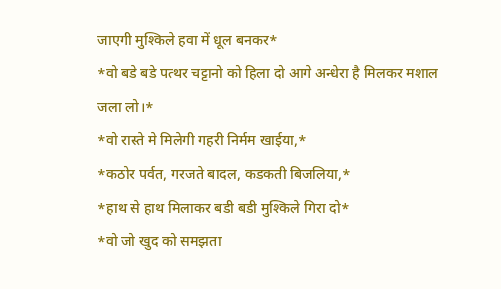जाएगी मुश्किले हवा में धूल बनकर*
*वो बडे बडे पत्थर चट्टानो को हिला दो आगे अन्धेरा है मिलकर मशाल जला लो।*
*वो रास्ते मे मिलेगी गहरी निर्मम खाईया,*
*कठोर पर्वत, गरजते बादल, कडकती बिजलिया,*
*हाथ से हाथ मिलाकर बडी बडी मुश्किले गिरा दो*
*वो जो खुद को समझता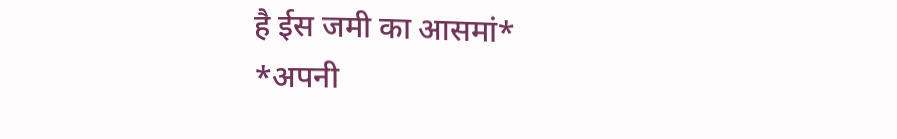है ईस जमी का आसमां*
*अपनी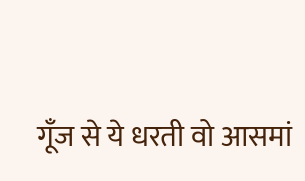गूँज से ये धरती वो आसमां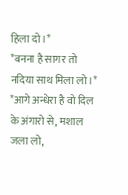हिला दो।*
*बनना है सागर तो नदिया साथ मिला लो।*
*आगे अन्धेरा है वो दिल के अंगारो से, मशाल जला लो,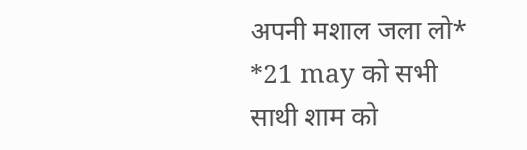अपनी मशाल जला लो*
*21 may को सभी साथी शाम को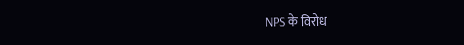NPS के विरोध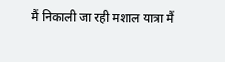मैं निकाली जा रही मशाल यात्रा मैं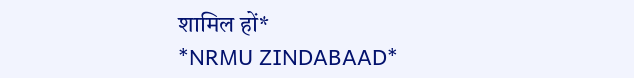शामिल हों*
*NRMU ZINDABAAD*